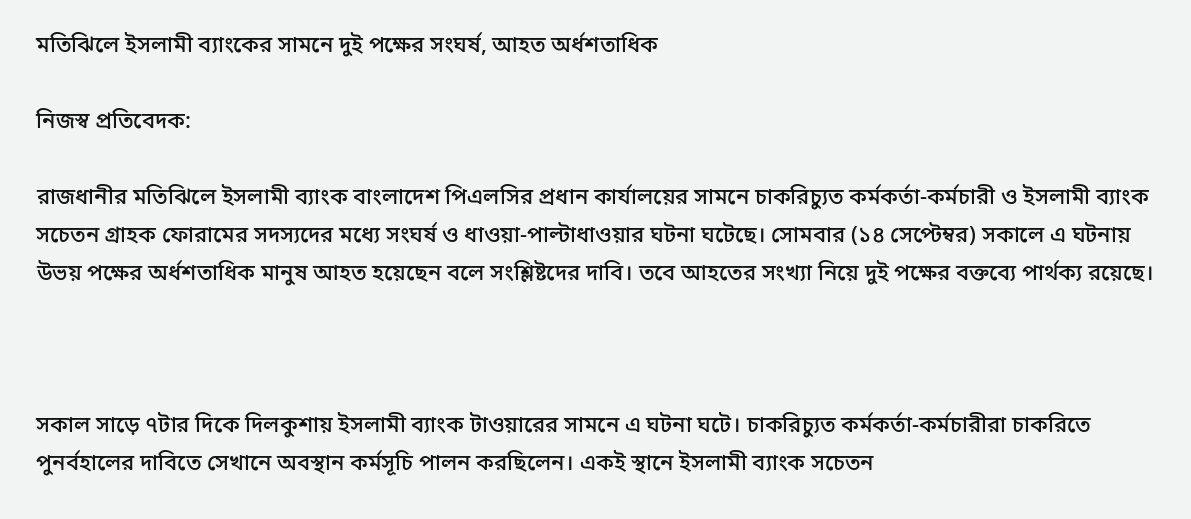মতিঝিলে ইসলামী ব্যাংকের সামনে দুই পক্ষের সংঘর্ষ, আহত অর্ধশতাধিক

নিজস্ব প্রতিবেদক:

রাজধানীর মতিঝিলে ইসলামী ব্যাংক বাংলাদেশ পিএলসির প্রধান কার্যালয়ের সামনে চাকরিচ্যুত কর্মকর্তা-কর্মচারী ও ইসলামী ব্যাংক সচেতন গ্রাহক ফোরামের সদস্যদের মধ্যে সংঘর্ষ ও ধাওয়া-পাল্টাধাওয়ার ঘটনা ঘটেছে। সোমবার (১৪ সেপ্টেম্বর) সকালে এ ঘটনায় উভয় পক্ষের অর্ধশতাধিক মানুষ আহত হয়েছেন বলে সংশ্লিষ্টদের দাবি। তবে আহতের সংখ্যা নিয়ে দুই পক্ষের বক্তব্যে পার্থক্য রয়েছে।



সকাল সাড়ে ৭টার দিকে দিলকুশায় ইসলামী ব্যাংক টাওয়ারের সামনে এ ঘটনা ঘটে। চাকরিচ্যুত কর্মকর্তা-কর্মচারীরা চাকরিতে পুনর্বহালের দাবিতে সেখানে অবস্থান কর্মসূচি পালন করছিলেন। একই স্থানে ইসলামী ব্যাংক সচেতন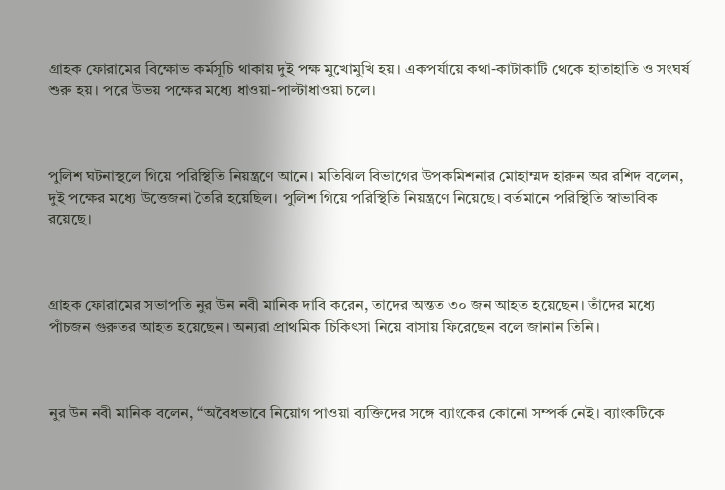গ্রাহক ফোরামের বিক্ষোভ কর্মসূচি থাকায় দুই পক্ষ মুখোমুখি হয়। একপর্যায়ে কথা-কাটাকাটি থেকে হাতাহাতি ও সংঘর্ষ শুরু হয়। পরে উভয় পক্ষের মধ্যে ধাওয়া-পাল্টাধাওয়া চলে।



পুলিশ ঘটনাস্থলে গিয়ে পরিস্থিতি নিয়ন্ত্রণে আনে। মতিঝিল বিভাগের উপকমিশনার মোহাম্মদ হারুন অর রশিদ বলেন, দুই পক্ষের মধ্যে উত্তেজনা তৈরি হয়েছিল। পুলিশ গিয়ে পরিস্থিতি নিয়ন্ত্রণে নিয়েছে। বর্তমানে পরিস্থিতি স্বাভাবিক রয়েছে।



গ্রাহক ফোরামের সভাপতি নুর উন নবী মানিক দাবি করেন, তাদের অন্তত ৩০ জন আহত হয়েছেন। তাঁদের মধ্যে পাঁচজন গুরুতর আহত হয়েছেন। অন্যরা প্রাথমিক চিকিৎসা নিয়ে বাসায় ফিরেছেন বলে জানান তিনি।



নুর উন নবী মানিক বলেন, “অবৈধভাবে নিয়োগ পাওয়া ব্যক্তিদের সঙ্গে ব্যাংকের কোনো সম্পর্ক নেই। ব্যাংকটিকে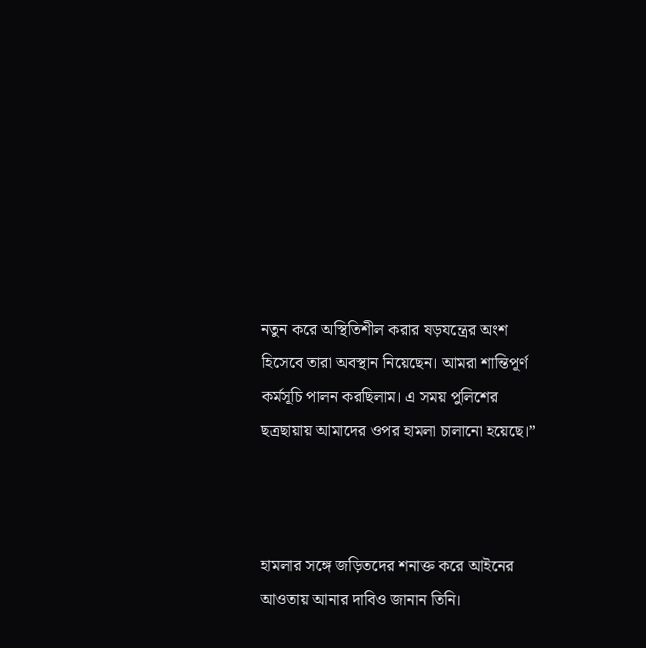নতুন করে অস্থিতিশীল করার ষড়যন্ত্রের অংশ হিসেবে তারা অবস্থান নিয়েছেন। আমরা শান্তিপূর্ণ কর্মসূচি পালন করছিলাম। এ সময় পুলিশের ছত্রছায়ায় আমাদের ওপর হামলা চালানো হয়েছে।”



হামলার সঙ্গে জড়িতদের শনাক্ত করে আইনের আওতায় আনার দাবিও জানান তিনি।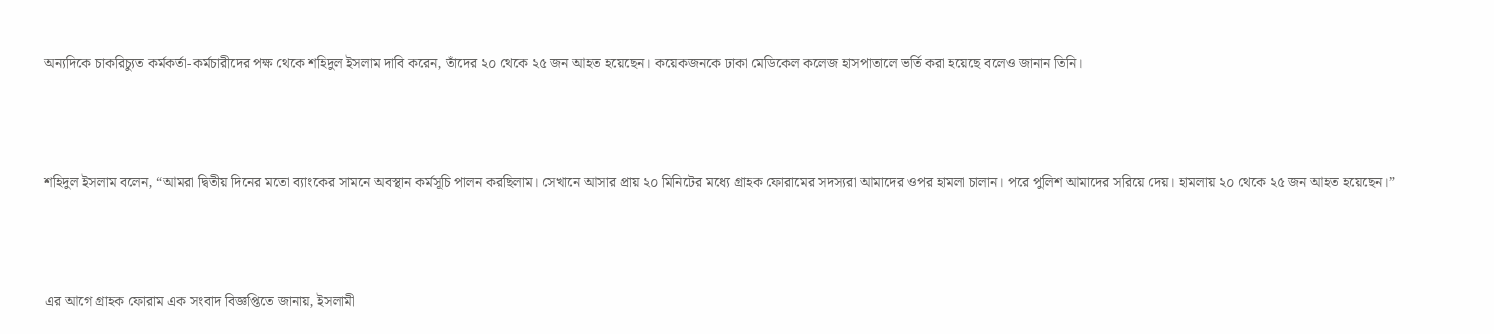অন্যদিকে চাকরিচ্যুত কর্মকর্তা-কর্মচারীদের পক্ষ থেকে শহিদুল ইসলাম দাবি করেন, তাঁদের ২০ থেকে ২৫ জন আহত হয়েছেন। কয়েকজনকে ঢাকা মেডিকেল কলেজ হাসপাতালে ভর্তি করা হয়েছে বলেও জানান তিনি।



শহিদুল ইসলাম বলেন, “আমরা দ্বিতীয় দিনের মতো ব্যাংকের সামনে অবস্থান কর্মসূচি পালন করছিলাম। সেখানে আসার প্রায় ২০ মিনিটের মধ্যে গ্রাহক ফোরামের সদস্যরা আমাদের ওপর হামলা চালান। পরে পুলিশ আমাদের সরিয়ে দেয়। হামলায় ২০ থেকে ২৫ জন আহত হয়েছেন।”



এর আগে গ্রাহক ফোরাম এক সংবাদ বিজ্ঞপ্তিতে জানায়, ইসলামী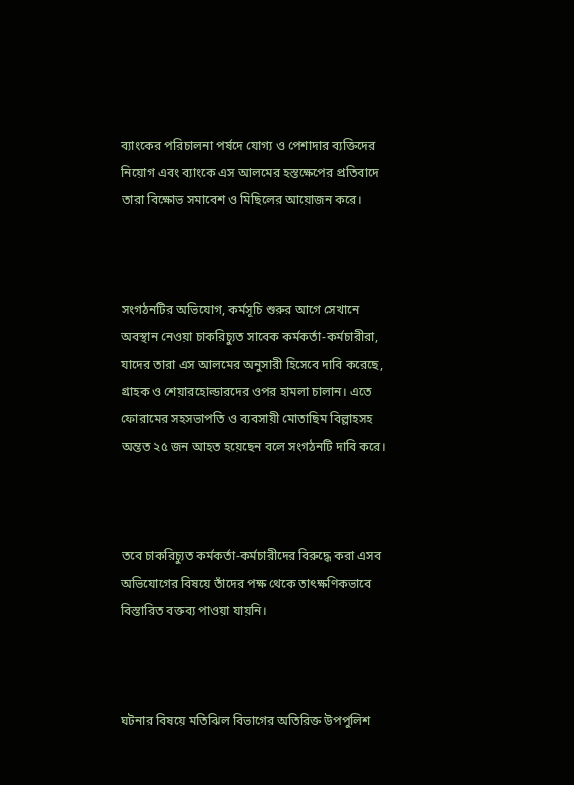ব্যাংকের পরিচালনা পর্ষদে যোগ্য ও পেশাদার ব্যক্তিদের নিয়োগ এবং ব্যাংকে এস আলমের হস্তক্ষেপের প্রতিবাদে তারা বিক্ষোভ সমাবেশ ও মিছিলের আয়োজন করে।



সংগঠনটির অভিযোগ, কর্মসূচি শুরুর আগে সেখানে অবস্থান নেওয়া চাকরিচ্যুত সাবেক কর্মকর্তা-কর্মচারীরা, যাদের তারা এস আলমের অনুসারী হিসেবে দাবি করেছে, গ্রাহক ও শেয়ারহোল্ডারদের ওপর হামলা চালান। এতে ফোরামের সহসভাপতি ও ব্যবসায়ী মোতাছিম বিল্লাহসহ অন্তত ২৫ জন আহত হয়েছেন বলে সংগঠনটি দাবি করে।



তবে চাকরিচ্যুত কর্মকর্তা-কর্মচারীদের বিরুদ্ধে করা এসব অভিযোগের বিষয়ে তাঁদের পক্ষ থেকে তাৎক্ষণিকভাবে বিস্তারিত বক্তব্য পাওয়া যায়নি।



ঘটনার বিষয়ে মতিঝিল বিভাগের অতিরিক্ত উপপুলিশ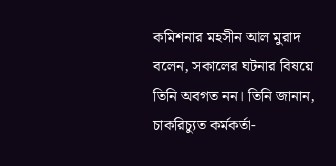কমিশনার মহসীন আল মুরাদ বলেন, সকালের ঘটনার বিষয়ে তিনি অবগত নন। তিনি জানান, চাকরিচ্যুত কর্মকর্তা-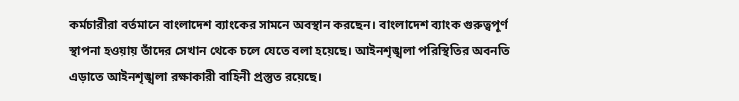কর্মচারীরা বর্তমানে বাংলাদেশ ব্যাংকের সামনে অবস্থান করছেন। বাংলাদেশ ব্যাংক গুরুত্বপূর্ণ স্থাপনা হওয়ায় তাঁদের সেখান থেকে চলে যেতে বলা হয়েছে। আইনশৃঙ্খলা পরিস্থিতির অবনতি এড়াতে আইনশৃঙ্খলা রক্ষাকারী বাহিনী প্রস্তুত রয়েছে।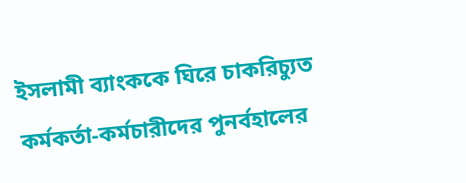ইসলামী ব্যাংককে ঘিরে চাকরিচ্যুত কর্মকর্তা-কর্মচারীদের পুনর্বহালের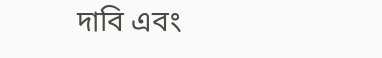দাবি এবং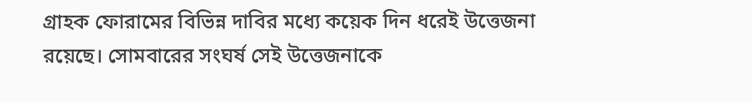গ্রাহক ফোরামের বিভিন্ন দাবির মধ্যে কয়েক দিন ধরেই উত্তেজনা রয়েছে। সোমবারের সংঘর্ষ সেই উত্তেজনাকে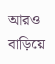আরও বাড়িয়ে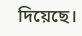দিয়েছে।